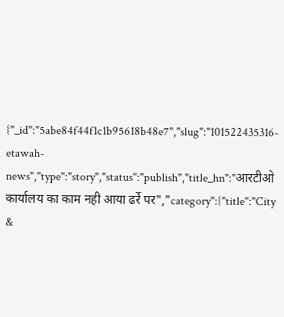{"_id":"5abe84f44f1c1b95618b48e7","slug":"101522435316-etawah-news","type":"story","status":"publish","title_hn":"आरटीओ कार्यालय का काम नही आया ढर्रे पर","category":{"title":"City &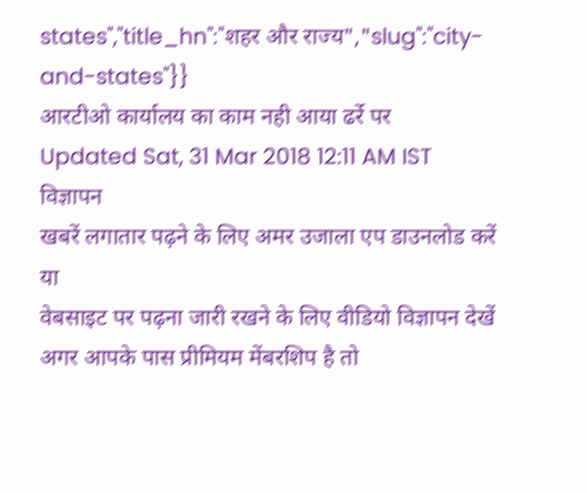states","title_hn":"शहर और राज्य","slug":"city-and-states"}}
आरटीओ कार्यालय का काम नही आया ढर्रे पर
Updated Sat, 31 Mar 2018 12:11 AM IST
विज्ञापन
खबरें लगातार पढ़ने के लिए अमर उजाला एप डाउनलोड करें
या
वेबसाइट पर पढ़ना जारी रखने के लिए वीडियो विज्ञापन देखें
अगर आपके पास प्रीमियम मेंबरशिप है तो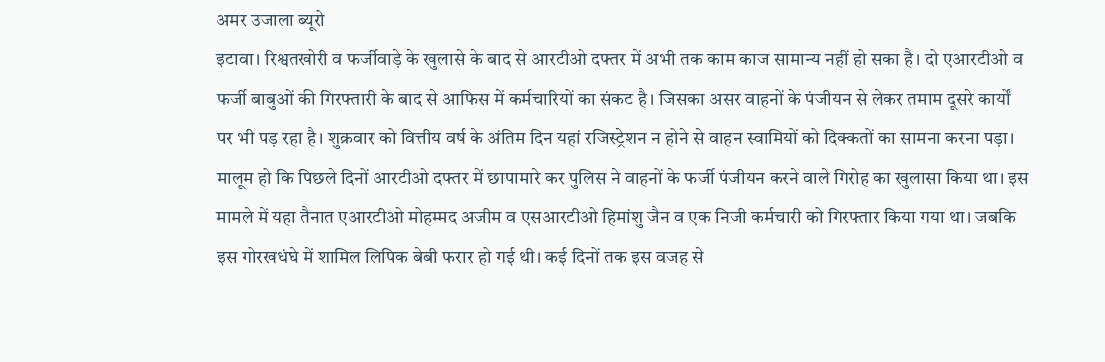अमर उजाला ब्यूरो
इटावा। रिश्वतखोरी व फर्जीवाड़े के खुलासे के बाद से आरटीओ दफ्तर में अभी तक काम काज सामान्य नहीं हो सका है। दो एआरटीओ व फर्जी बाबुओं की गिरफ्तारी के बाद से आफिस में कर्मचारियों का संकट है। जिसका असर वाहनों के पंजीयन से लेकर तमाम दूसरे कार्यों पर भी पड़ रहा है। शुक्रवार को वित्तीय वर्ष के अंतिम दिन यहां रजिस्ट्रेशन न होने से वाहन स्वामियों को दिक्कतों का सामना करना पड़ा।
मालूम हो कि पिछले दिनों आरटीओ दफ्तर में छापामारे कर पुलिस ने वाहनों के फर्जी पंजीयन करने वाले गिरोह का खुलासा किया था। इस मामले में यहा तैनात एआरटीओ मोहम्मद अजीम व एसआरटीओ हिमांशु जैन व एक निजी कर्मचारी को गिरफ्तार किया गया था। जबकि इस गोरखधंघे में शामिल लिपिक बेबी फरार हो गई थी। कई दिनों तक इस वजह से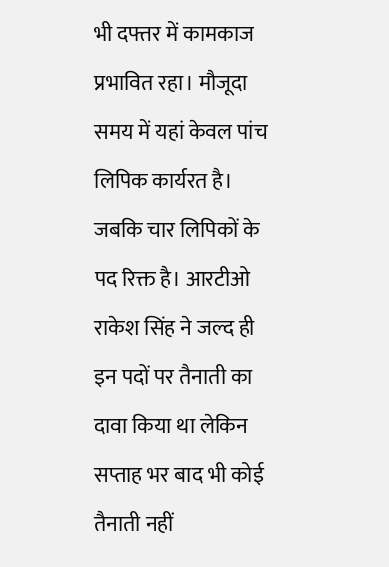भी दफ्तर में कामकाज प्रभावित रहा। मौजूदा समय में यहां केवल पांच लिपिक कार्यरत है। जबकि चार लिपिकों के पद रिक्त है। आरटीओ राकेश सिंह ने जल्द ही इन पदों पर तैनाती का दावा किया था लेकिन सप्ताह भर बाद भी कोई तैनाती नहीं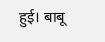हुई। बाबू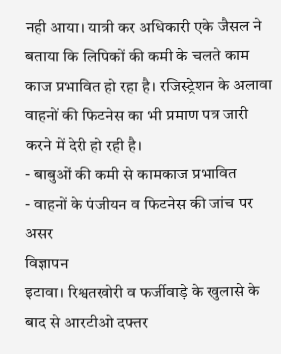नही आया। यात्री कर अधिकारी एके जैसल ने बताया कि लिपिकों की कमी के चलते काम काज प्रभावित हो रहा है। रजिस्ट्रेशन के अलावा वाहनों की फिटनेस का भी प्रमाण पत्र जारी करने में देरी हो रही है।
- बाबुओं की कमी से कामकाज प्रभावित
- वाहनों के पंजीयन व फिटनेस की जांच पर असर
विज्ञापन
इटावा। रिश्वतखोरी व फर्जीवाड़े के खुलासे के बाद से आरटीओ दफ्तर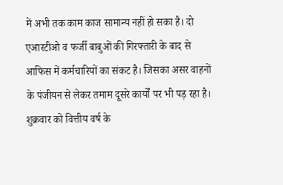में अभी तक काम काज सामान्य नहीं हो सका है। दो एआरटीओ व फर्जी बाबुओं की गिरफ्तारी के बाद से आफिस में कर्मचारियों का संकट है। जिसका असर वाहनों के पंजीयन से लेकर तमाम दूसरे कार्यों पर भी पड़ रहा है। शुक्रवार को वित्तीय वर्ष के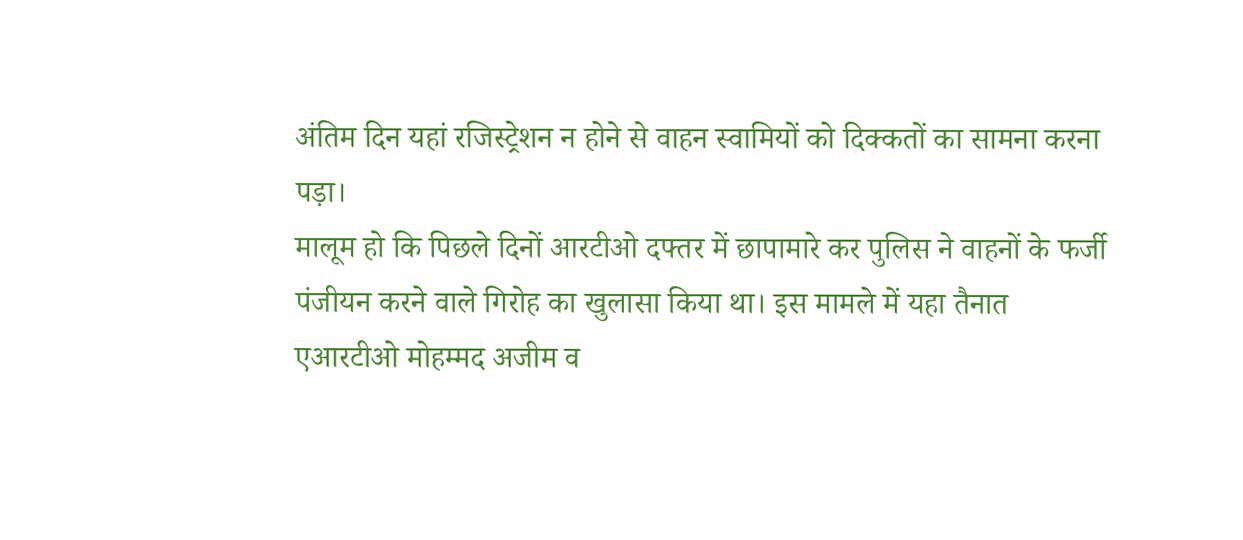अंतिम दिन यहां रजिस्ट्रेशन न होने से वाहन स्वामियों को दिक्कतों का सामना करना पड़ा।
मालूम हो कि पिछले दिनों आरटीओ दफ्तर में छापामारे कर पुलिस ने वाहनों के फर्जी पंजीयन करने वाले गिरोह का खुलासा किया था। इस मामले में यहा तैनात एआरटीओ मोहम्मद अजीम व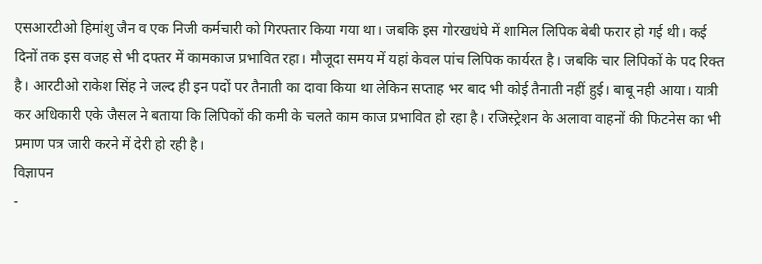एसआरटीओ हिमांशु जैन व एक निजी कर्मचारी को गिरफ्तार किया गया था। जबकि इस गोरखधंघे में शामिल लिपिक बेबी फरार हो गई थी। कई दिनों तक इस वजह से भी दफ्तर में कामकाज प्रभावित रहा। मौजूदा समय में यहां केवल पांच लिपिक कार्यरत है। जबकि चार लिपिकों के पद रिक्त है। आरटीओ राकेश सिंह ने जल्द ही इन पदों पर तैनाती का दावा किया था लेकिन सप्ताह भर बाद भी कोई तैनाती नहीं हुई। बाबू नही आया। यात्री कर अधिकारी एके जैसल ने बताया कि लिपिकों की कमी के चलते काम काज प्रभावित हो रहा है। रजिस्ट्रेशन के अलावा वाहनों की फिटनेस का भी प्रमाण पत्र जारी करने में देरी हो रही है।
विज्ञापन
-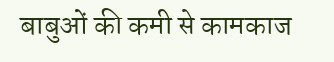बाबुओं की कमी से कामकाज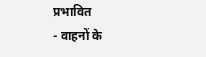प्रभावित
- वाहनों के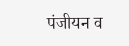पंजीयन व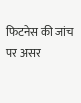फिटनेस की जांच पर असर